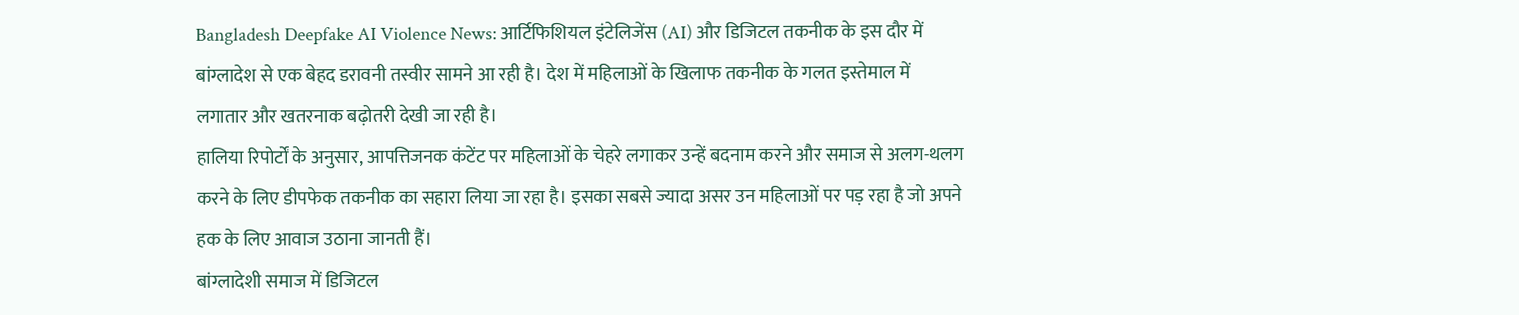Bangladesh Deepfake AI Violence News: आर्टिफिशियल इंटेलिजेंस (AI) और डिजिटल तकनीक के इस दौर में बांग्लादेश से एक बेहद डरावनी तस्वीर सामने आ रही है। देश में महिलाओं के खिलाफ तकनीक के गलत इस्तेमाल में लगातार और खतरनाक बढ़ोतरी देखी जा रही है।
हालिया रिपोर्टों के अनुसार, आपत्तिजनक कंटेंट पर महिलाओं के चेहरे लगाकर उन्हें बदनाम करने और समाज से अलग-थलग करने के लिए डीपफेक तकनीक का सहारा लिया जा रहा है। इसका सबसे ज्यादा असर उन महिलाओं पर पड़ रहा है जो अपने हक के लिए आवाज उठाना जानती हैं।
बांग्लादेशी समाज में डिजिटल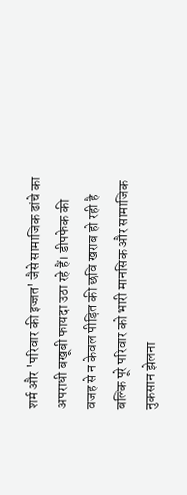शर्म और 'परिवार की इज्जत' जैसे सामाजिक ढांचे का अपराधी बखूबी फायदा उठा रहे हैं। डीपफेक की वजह से न केवल पीड़ित की छवि खराब हो रही है बल्कि पूरे परिवार को भारी मानसिक और सामाजिक नुकसान झेलना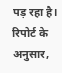पड़ रहा है। रिपोर्ट के अनुसार,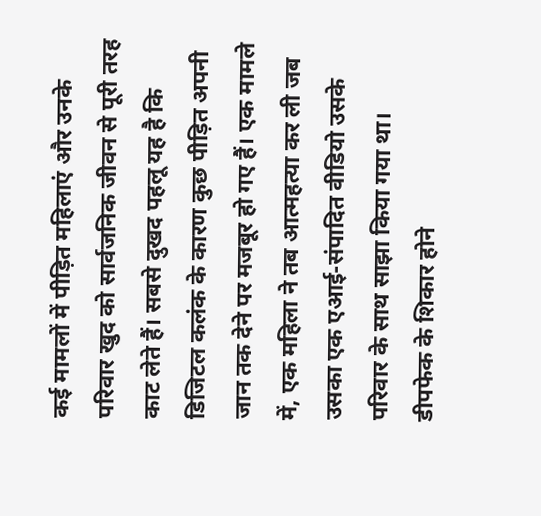कई मामलों में पीड़ित महिलाएं और उनके परिवार खुद को सार्वजनिक जीवन से पूरी तरह काट लेते हैं। सबसे दुखद पहलू यह है कि डिजिटल कलंक के कारण कुछ पीड़ित अपनी जान तक देने पर मजबूर हो गए हैं। एक मामले में, एक महिला ने तब आत्महत्या कर ली जब उसका एक एआई-संपादित वीडियो उसके परिवार के साथ साझा किया गया था।
डीपफेक के शिकार होने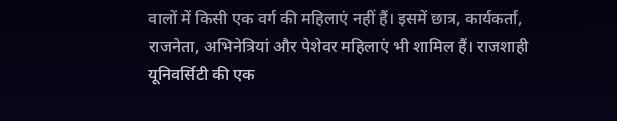वालों में किसी एक वर्ग की महिलाएं नहीं हैं। इसमें छात्र, कार्यकर्ता, राजनेता, अभिनेत्रियां और पेशेवर महिलाएं भी शामिल हैं। राजशाही यूनिवर्सिटी की एक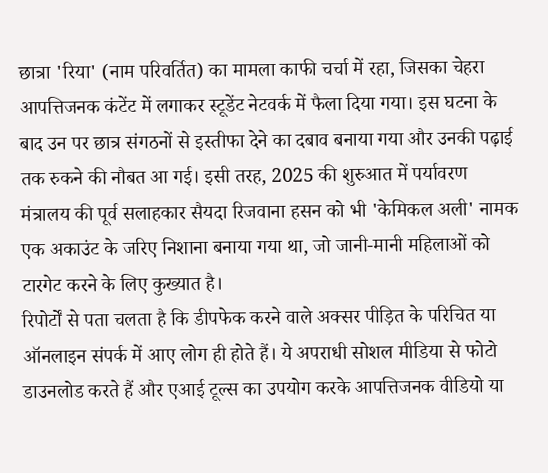छात्रा 'रिया' (नाम परिवर्तित) का मामला काफी चर्चा में रहा, जिसका चेहरा आपत्तिजनक कंटेंट में लगाकर स्टूडेंट नेटवर्क में फैला दिया गया। इस घटना के बाद उन पर छात्र संगठनों से इस्तीफा देने का दबाव बनाया गया और उनकी पढ़ाई तक रुकने की नौबत आ गई। इसी तरह, 2025 की शुरुआत में पर्यावरण मंत्रालय की पूर्व सलाहकार सैयदा रिजवाना हसन को भी 'केमिकल अली' नामक एक अकाउंट के जरिए निशाना बनाया गया था, जो जानी-मानी महिलाओं को टारगेट करने के लिए कुख्यात है।
रिपोर्टों से पता चलता है कि डीपफेक करने वाले अक्सर पीड़ित के परिचित या ऑनलाइन संपर्क में आए लोग ही होते हैं। ये अपराधी सोशल मीडिया से फोटो डाउनलोड करते हैं और एआई टूल्स का उपयोग करके आपत्तिजनक वीडियो या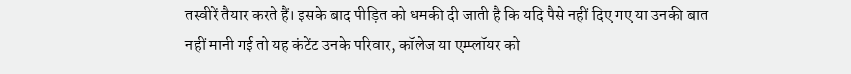तस्वीरें तैयार करते हैं। इसके बाद पीड़ित को धमकी दी जाती है कि यदि पैसे नहीं दिए गए या उनकी बात नहीं मानी गई तो यह कंटेंट उनके परिवार, कॉलेज या एम्प्लॉयर को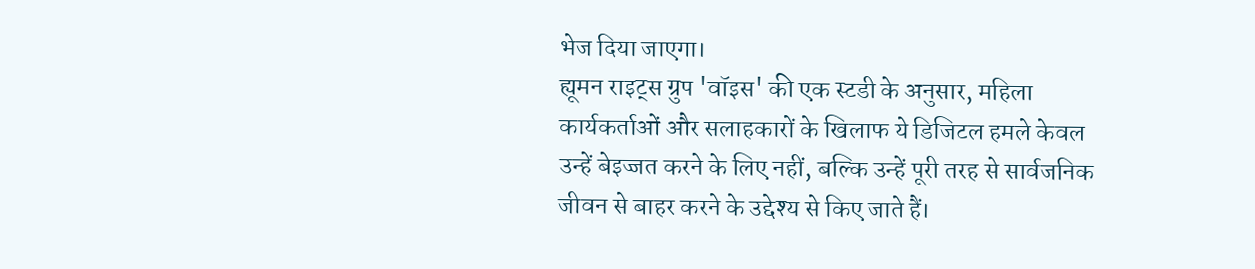भेज दिया जाएगा।
ह्यूमन राइट्स ग्रुप 'वॉइस' की एक स्टडी के अनुसार, महिला कार्यकर्ताओं और सलाहकारों के खिलाफ ये डिजिटल हमले केवल उन्हें बेइज्जत करने के लिए नहीं, बल्कि उन्हें पूरी तरह से सार्वजनिक जीवन से बाहर करने के उद्देश्य से किए जाते हैं।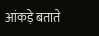आंकड़े बताते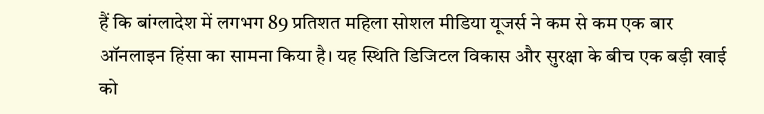हैं कि बांग्लादेश में लगभग 89 प्रतिशत महिला सोशल मीडिया यूजर्स ने कम से कम एक बार ऑनलाइन हिंसा का सामना किया है। यह स्थिति डिजिटल विकास और सुरक्षा के बीच एक बड़ी खाई को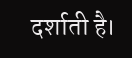दर्शाती है।